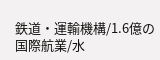鉄道・運輸機構/1.6億の国際航業/水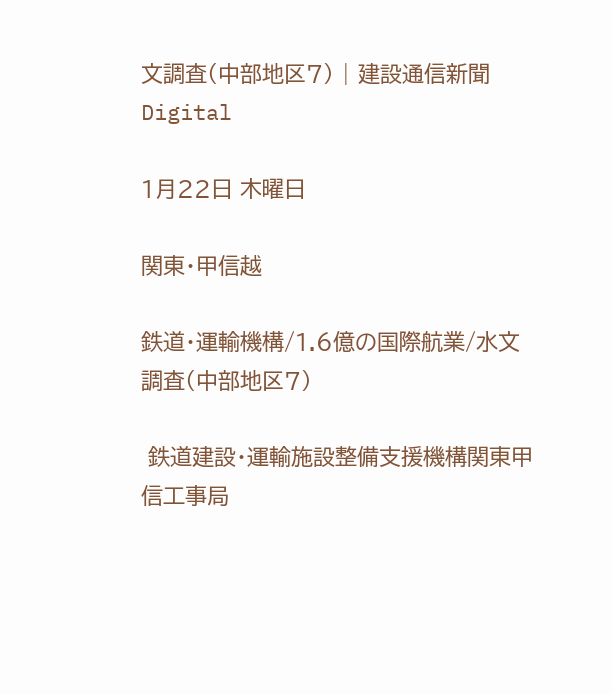文調査(中部地区7) | 建設通信新聞Digital

1月22日 木曜日

関東・甲信越

鉄道・運輸機構/1.6億の国際航業/水文調査(中部地区7)

 鉄道建設・運輸施設整備支援機構関東甲信工事局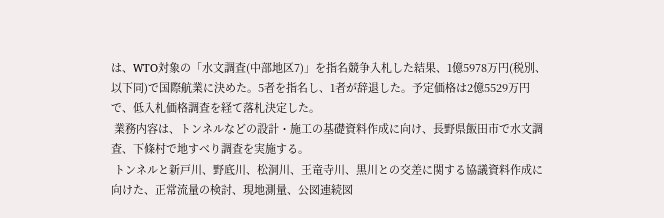は、WTO対象の「水文調査(中部地区7)」を指名競争入札した結果、1億5978万円(税別、以下同)で国際航業に決めた。5者を指名し、1者が辞退した。予定価格は2億5529万円で、低入札価格調査を経て落札決定した。
 業務内容は、トンネルなどの設計・施工の基礎資料作成に向け、長野県飯田市で水文調査、下條村で地すべり調査を実施する。
 トンネルと新戸川、野底川、松洞川、王竜寺川、黒川との交差に関する協議資料作成に向けた、正常流量の検討、現地測量、公図連続図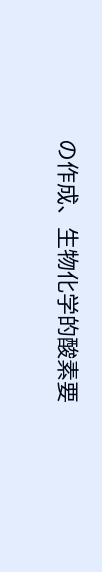の作成、生物化学的酸素要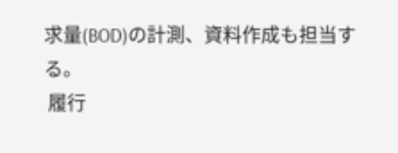求量(BOD)の計測、資料作成も担当する。
 履行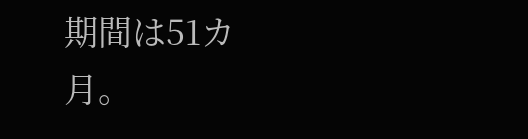期間は51カ月。